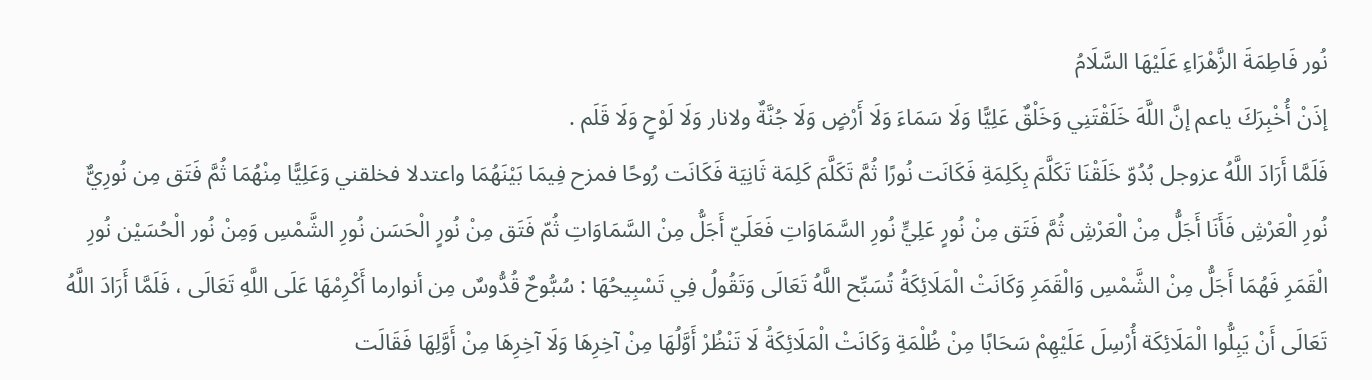نُور فَاطِمَةَ الزَّهْرَاءِ عَلَيْهَا السَّلَامُ
إذَنْ أُخْبِرَكَ ياعم إنَّ اللَّهَ خَلَقْتَنِي وَخَلْقٌ عَلِيًّا وَلَا سَمَاءَ وَلَا أَرْضٍ وَلَا جُنَّةٌ ولانار وَلَا لَوْحٍ وَلَا قَلَم .
فَلَمَّا أَرَادَ اللَّهُ عزوجل بُدُوّ خَلَقْنَا تَكَلَّمَ بِكَلِمَةِ فَكَانَت نُورًا ثُمَّ تَكَلَّمَ كَلِمَة ثَانِيَة فَكَانَت رُوحًا فمزح فِيمَا بَيْنَهُمَا واعتدلا فخلقني وَعَلِيًّا مِنْهُمَا ثُمَّ فَتَق مِن نُورِيٌّ نُورِ الْعَرْشِ فَأَنَا أَجَلُّ مِنْ الْعَرْشِ ثُمَّ فَتَق مِنْ نُورٍ عَلِيٍّ نُورِ السَّمَاوَاتِ فَعَلَيّ أَجَلُّ مِنْ السَّمَاوَاتِ ثُمّ فَتَق مِنْ نُورٍ الْحَسَن نُورِ الشَّمْسِ وَمِنْ نُور الْحُسَيْن نُورِ الْقَمَرِ فَهُمَا أَجَلُّ مِنْ الشَّمْسِ وَالْقَمَرِ وَكَانَتْ الْمَلَائِكَةُ تُسَبِّح اللَّهُ تَعَالَى وَتَقُولُ فِي تَسْبِيحُهَا : سُبُّوحٌ قُدُّوسٌ مِن أنوارما أَكْرِمْهَا عَلَى اللَّهِ تَعَالَى ، فَلَمَّا أَرَادَ اللَّهُ تَعَالَى أَنْ يَبِلُّوا الْمَلَائِكَة أُرْسِلَ عَلَيْهِمْ سَحَابًا مِنْ ظُلْمَةِ وَكَانَتْ الْمَلَائِكَةُ لَا تَنْظُرْ أَوَّلُهَا مِنْ آخِرِهَا وَلَا آخِرِهَا مِنْ أَوَّلِهَا فَقَالَت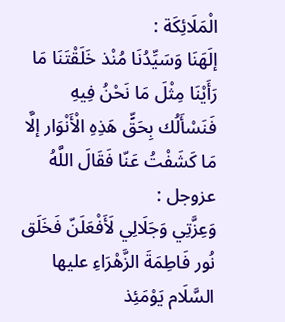الْمَلَائِكَة :
إلَهَنَا وَسَيِّدُنَا مُنْذ خَلَقْتَنَا مَا رَأَيْنَا مِثْلَ مَا نَحْنُ فِيهِ فَنَسْأَلُك بِحَقٍّ هَذِهِ الْأَنْوَار إلَّا مَا كَشَفْتُ عَنّا فَقَالَ اللَّهُ عزوجل :
وَعِزَّتِي وَجَلَالِي لَأَفْعَلَنّ فَخَلَق نُور فَاطِمَةَ الزَّهْرَاءِ عليها السَّلَام يَوْمَئِذ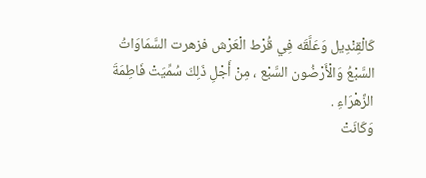كَالْقِنْدِيل وَعَلَّقَه فِي قُرْط الْعَرْش فزهرت السَّمَاوَاتُ السَّبْعُ وَالْأَرْضُون السَّبْع ، مِنْ أَجْلِ ذَلِكَ سُمِّيَتْ فَاطِمَةَ الزَّهْرَاءِ .
وَكَانَتْ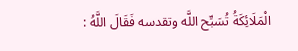الْمَلَائِكَةُ تُسَبِّح اللَّه وتقدسه فَقَالَ اللَّهُ :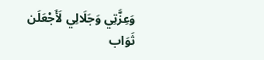وَعِزَّتِي وَجَلَالِي لَأَجْعَلَن ثَوَاب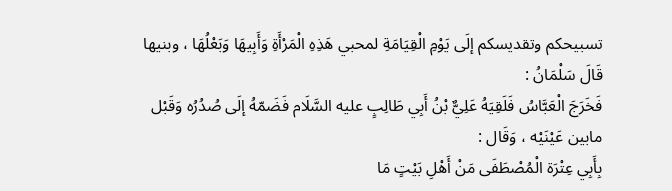تسبيحكم وتقديسكم إلَى يَوْمِ الْقِيَامَةِ لمحبي هَذِهِ الْمَرْأَةِ وَأَبِيهَا وَبَعْلُهَا ، وبنيها قَالَ سَلْمَانُ :
فَخَرَجَ الْعَبَّاسُ فَلَقِيَهُ عَلِيٌّ بْنُ أَبِي طَالِبٍ عليه السَّلَام فَضَمّهُ إلَى صُدُرُه وَقَبْل مابين عَيْنَيْه ، وَقَال :
بِأَبِي عِتْرَة الْمُصْطَفَى مَنْ أَهْلِ بَيْتٍ مَا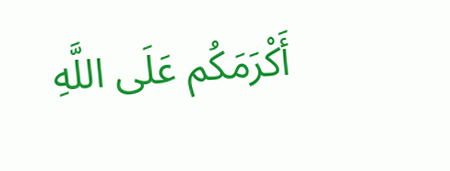أَكْرَمَكُم عَلَى اللَّهِ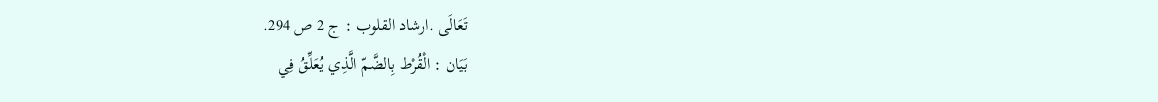تَعَالَى .ارشاد القلوب : ج 2 ص 294.
بَيَان : الْقُرْط بِالضَّمّ الَّذِي يُعَلِّقُ فِي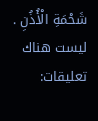شَحْمَةِ الْأُذُنِ .
ليست هناك تعليقات: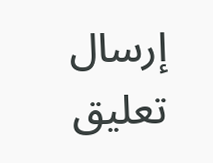إرسال تعليق